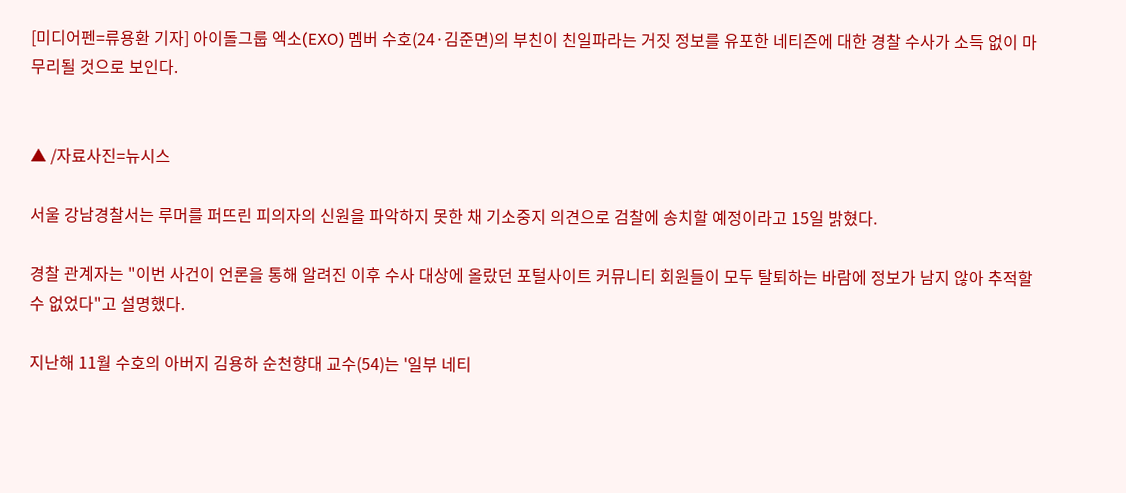[미디어펜=류용환 기자] 아이돌그룹 엑소(EXO) 멤버 수호(24·김준면)의 부친이 친일파라는 거짓 정보를 유포한 네티즌에 대한 경찰 수사가 소득 없이 마무리될 것으로 보인다.


▲ /자료사진=뉴시스

서울 강남경찰서는 루머를 퍼뜨린 피의자의 신원을 파악하지 못한 채 기소중지 의견으로 검찰에 송치할 예정이라고 15일 밝혔다.

경찰 관계자는 "이번 사건이 언론을 통해 알려진 이후 수사 대상에 올랐던 포털사이트 커뮤니티 회원들이 모두 탈퇴하는 바람에 정보가 남지 않아 추적할 수 없었다"고 설명했다.

지난해 11월 수호의 아버지 김용하 순천향대 교수(54)는 '일부 네티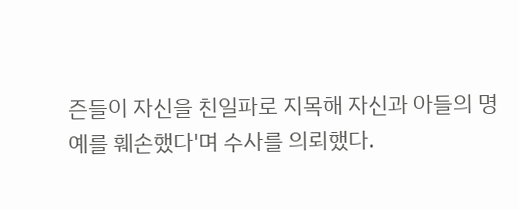즌들이 자신을 친일파로 지목해 자신과 아들의 명예를 훼손했다'며 수사를 의뢰했다.